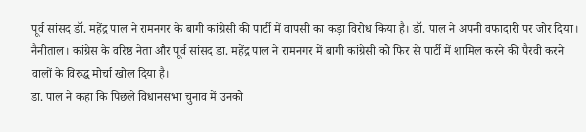पूर्व सांसद डॉ. महेंद्र पाल ने रामनगर के बागी कांग्रेसी की पार्टी में वापसी का कड़ा विरोध किया है। डॉ. पाल ने अपनी वफादारी पर जोर दिया।
नैनीताल। कांग्रेस के वरिष्ठ नेता और पूर्व सांसद डा. महेंद्र पाल ने रामनगर में बागी कांग्रेसी को फिर से पार्टी में शामिल करने की पैरवी करने वालों के विरुद्ध मोर्चा खोल दिया है।
डा. पाल ने कहा कि पिछले विधानसभा चुनाव में उनको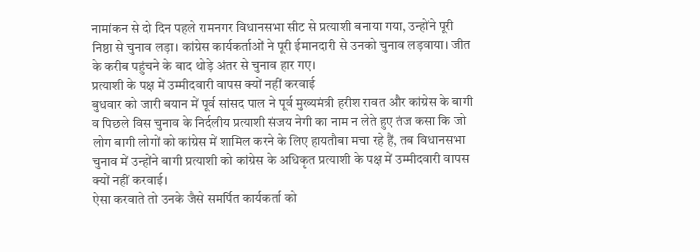नामांकन से दो दिन पहले रामनगर विधानसभा सीट से प्रत्याशी बनाया गया, उन्होंने पूरी निष्ठा से चुनाव लड़ा। कांग्रेस कार्यकर्ताओं ने पूरी ईमानदारी से उनको चुनाव लड़वाया। जीत के करीब पहुंचने के बाद थोड़े अंतर से चुनाव हार गए।
प्रत्याशी के पक्ष में उम्मीदवारी वापस क्यों नहीं करवाई
बुधवार को जारी बयान में पूर्व सांसद पाल ने पूर्व मुख्यमंत्री हरीश रावत और कांग्रेस के बागी व पिछले विस चुनाव के निर्दलीय प्रत्याशी संजय नेगी का नाम न लेते हुए तंज कसा कि जो लोग बागी लोगों को कांग्रेस में शामिल करने के लिए हायतौबा मचा रहे हैं, तब विधानसभा चुनाव में उन्होंने बागी प्रत्याशी को कांग्रेस के अधिकृत प्रत्याशी के पक्ष में उम्मीदवारी वापस क्यों नहीं करवाई।
ऐसा करवाते तो उनके जैसे समर्पित कार्यकर्ता को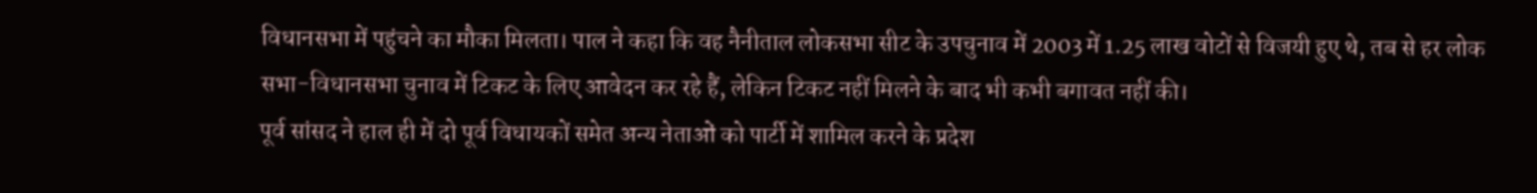विधानसभा में पहुंचने का मौका मिलता। पाल ने कहा कि वह नैनीताल लोकसभा सीट के उपचुनाव में 2003 में 1.25 लाख वोटों से विजयी हुए थे, तब से हर लोक सभा-विधानसभा चुनाव में टिकट के लिए आवेदन कर रहे हैं, लेकिन टिकट नहीं मिलने के बाद भी कभी बगावत नहीं की।
पूर्व सांसद ने हाल ही में दो पूर्व विधायकों समेत अन्य नेताओं को पार्टी में शामिल करने के प्रदेश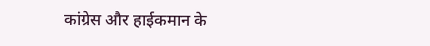कांग्रेस और हाईकमान के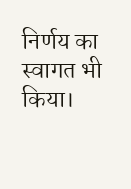निर्णय का स्वागत भी किया।